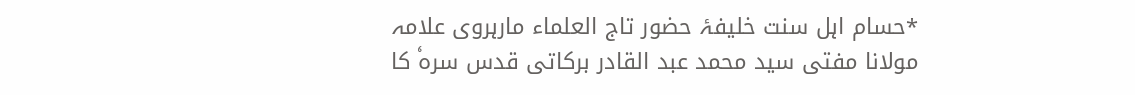*حسام اہل سنت خلیفۂ حضور تاج العلماء مارہروی علامہ
مولانا مفتی سید محمد عبد القادر برکاتی قدس سرہٗ کا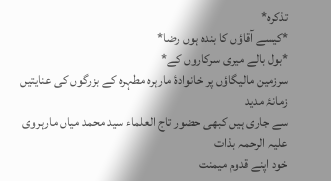تذکرہ*
*کیسے آقاؤں کا بندہ ہوں رضا*
*بول بالے میری سرکاروں کے*
سرزمین مالیگاؤں پر خانوادۂ مارہرہ مطہرہ کے بزرگوں کی عنایتیں زمانۂ مدید
سے جاری ہیں کبھی حضور تاج العلماء سید محمد میاں مارہروی علیہ الرحمہ بذات
خود اپنے قدوم میمنت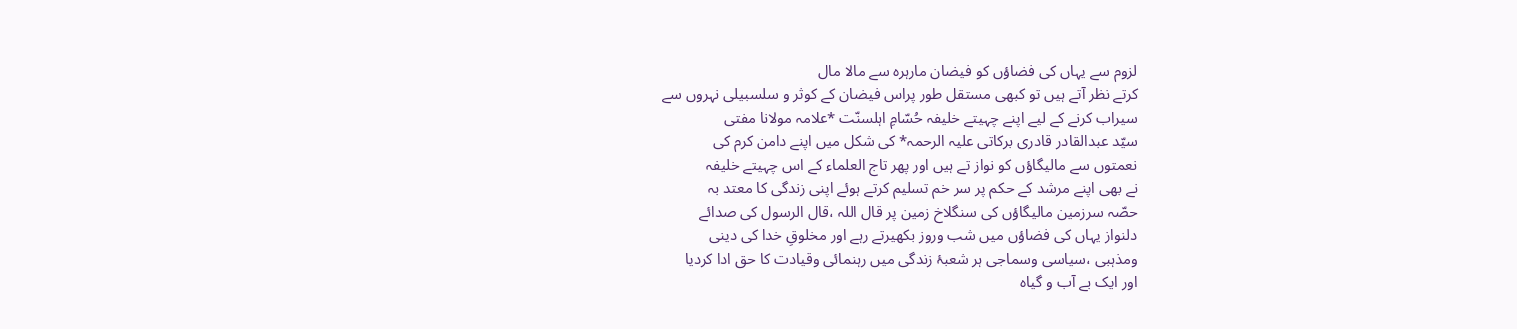لزوم سے یہاں کی فضاؤں کو فیضان مارہرہ سے مالا مال
کرتے نظر آتے ہیں تو کبھی مستقل طور پراس فیضان کے کوثر و سلسبیلی نہروں سے
سیراب کرنے کے لیے اپنے چہیتے خلیفہ حُسّامِ اہلسنّت *علامہ مولانا مفتی
سیّد عبدالقادر قادری برکاتی علیہ الرحمہ* کی شکل میں اپنے دامن کرم کی
نعمتوں سے مالیگاؤں کو نواز تے ہیں اور پھر تاج العلماء کے اس چہیتے خلیفہ
نے بھی اپنے مرشد کے حکم پر سر خم تسلیم کرتے ہوئے اپنی زندگی کا معتد بہ
حصّہ سرزمین مالیگاؤں کی سنگلاخ زمین پر قال اللہ ،قال الرسول کی صدائے
دلنواز یہاں کی فضاؤں میں شب وروز بکھیرتے رہے اور مخلوقِ خدا کی دینی
ومذہبی ،سیاسی وسماجی ہر شعبۂ زندگی میں رہنمائی وقیادت کا حق ادا کردیا
اور ایک بے آب و گیاہ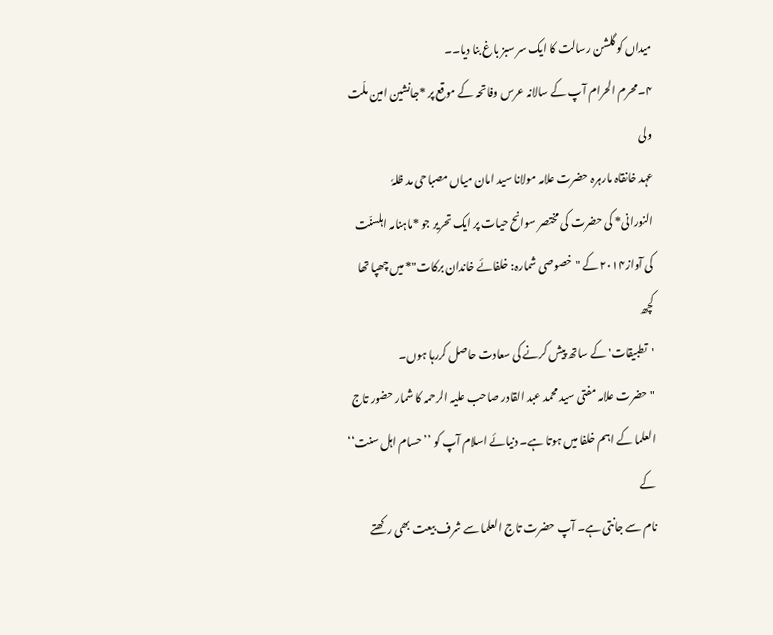میداں کو گلشن رسالت کا ایک سر سبز باغ بنا دیا۔۔
۴۔محرم الحرام آپ کے سالانہ عرس وفاتحہ کے موقع پر *جانشین امین ملّت ولی
عہد خانقاہ مارہرہ حضرت علامہ مولانا سید امان میاں مصباحی مد ظلہٗ
النورانی* کی حضرت کی مختصر سوانح حیات پر ایک تحریر جو *ماہنامہ اہلسنّت
کی آواز۲۰۱۴ کے "خصوصی شمارہ: خلفائے خاندان برکات"* میں چھپا تھا کچھ
'تطبیقات' کے ساتھ پیش کرنے کی سعادت حاصل کررہا ہوں۔
" حضرت علامہ مفتی سید محمد عبد القادر صاحب علیہ الرحمہ کا شمار حضور تاج
العلما کے اہم خلفا میں ہوتا ہے۔ دنیائے اسلام آپ کو ’’حسام اہل سنت‘‘ کے
نام سے جانتی ہے۔ آپ حضرت تاج العلما سے شرف بیعت بھی رکھتے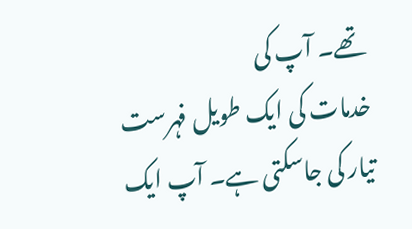تھے۔ آپ کی
خدمات کی ایک طویل فہرست تیار کی جاسکتی ہے۔ آپ ایک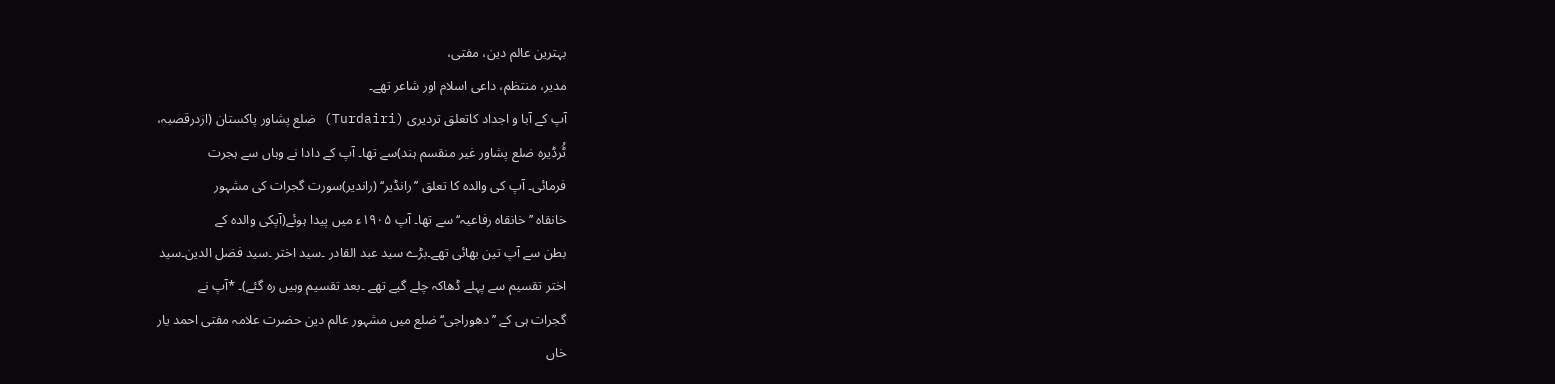بہترین عالم دین، مفتی،
مدیر، منتظم، داعی اسلام اور شاعر تھے۔
آپ کے آبا و اجداد کاتعلق تردیری (Turdairi) ضلع پشاور پاکستان (ازدرقصبہ،
ٹُرڈیرہ ضلع پشاور غیر منقسم ہند)سے تھا۔ آپ کے دادا نے وہاں سے ہجرت
فرمائی۔ آپ کی والدہ کا تعلق ’’رانڈیر‘‘ (راندیر)سورت گجرات کی مشہور
خانقاہ ’’خانقاہ رفاعیہ‘‘ سے تھا۔ آپ ۱۹۰۵ء میں پیدا ہوئے(آپکی والدہ کے
بطن سے آپ تین بھائی تھے۔بڑے سید عبد القادر ۔سید اختر ۔سید فضل الدین۔سید
اختر تقسیم سے پہلے ڈھاکہ چلے گیے تھے ۔بعد تقسیم وہیں رہ گئے)۔ *آپ نے
گجرات ہی کے ’’دھوراجی‘‘ ضلع میں مشہور عالم دین حضرت علامہ مفتی احمد یار
خاں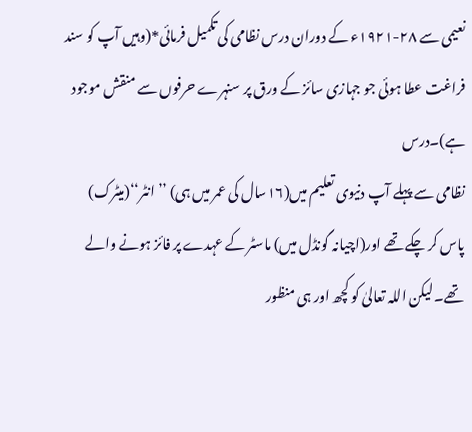نعیمی سے ۲۸-۱۹۲۱ء کے دوران درس نظامی کی تکمیل فرمائی*(وہیں آپ کو سند
فراغت عطا ہوئی جو جہازی سائز کے ورق پر سنہرے حرفوں سے منقش موجود ہے)۔درس
نظامی سے پہلے آپ دنیوی تعلیم میں(۱۶سال کی عمر میں ہی) ’’انٹر‘‘(میٹرک)
پاس کر چکے تھے اور(اچیانہ گونڈل میں) ماسٹر کے عہدے پر فائز ہونے والے
تھے۔ لیکن اللہ تعالیٰ کو کچھ اور ہی منظور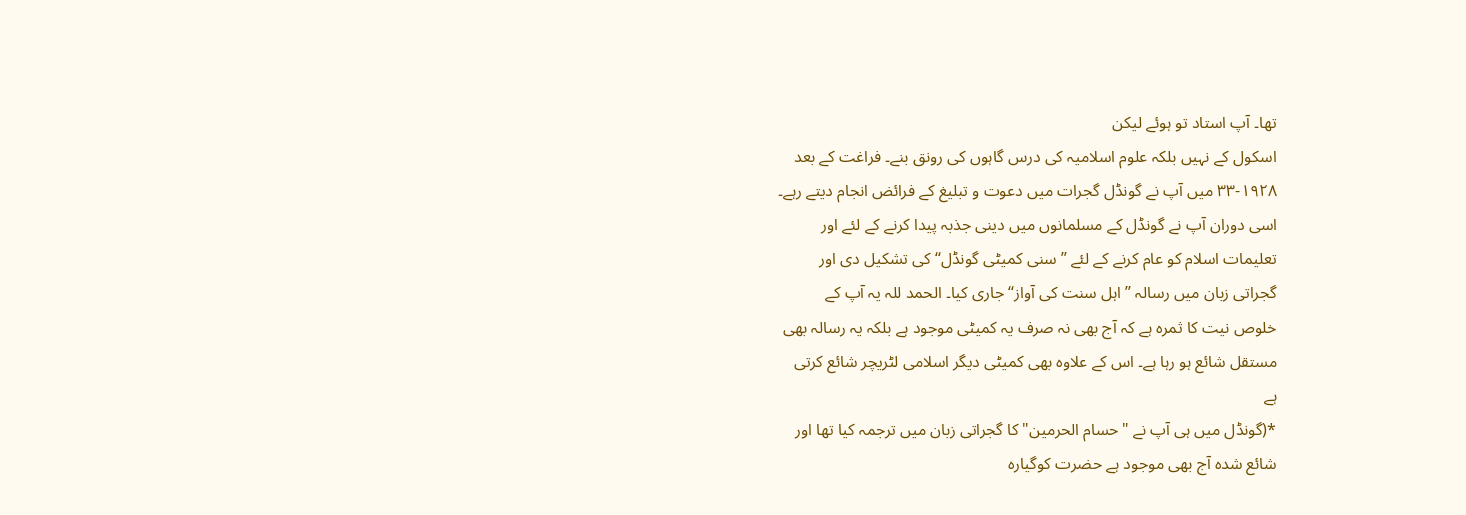تھا۔ آپ استاد تو ہوئے لیکن
اسکول کے نہیں بلکہ علوم اسلامیہ کی درس گاہوں کی رونق بنے۔ فراغت کے بعد
۳۳-۱۹۲۸ میں آپ نے گونڈل گجرات میں دعوت و تبلیغ کے فرائض انجام دیتے رہے۔
اسی دوران آپ نے گونڈل کے مسلمانوں میں دینی جذبہ پیدا کرنے کے لئے اور
تعلیمات اسلام کو عام کرنے کے لئے ’’سنی کمیٹی گونڈل‘‘ کی تشکیل دی اور
گجراتی زبان میں رسالہ ’’اہل سنت کی آواز‘‘ جاری کیا۔ الحمد للہ یہ آپ کے
خلوص نیت کا ثمرہ ہے کہ آج بھی نہ صرف یہ کمیٹی موجود ہے بلکہ یہ رسالہ بھی
مستقل شائع ہو رہا ہے۔ اس کے علاوہ بھی کمیٹی دیگر اسلامی لٹریچر شائع کرتی
ہے
*(گونڈل میں ہی آپ نے "حسام الحرمین"کا گجراتی زبان میں ترجمہ کیا تھا اور
شائع شدہ آج بھی موجود ہے حضرت کوگیارہ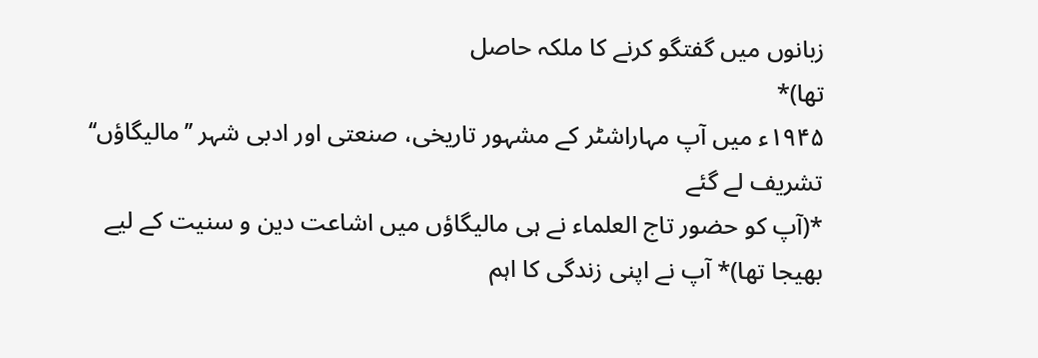زبانوں میں گفتگو کرنے کا ملکہ حاصل
تھا)*
۱۹۴۵ء میں آپ مہاراشٹر کے مشہور تاریخی، صنعتی اور ادبی شہر ’’مالیگاؤں‘‘
تشریف لے گئے
*(آپ کو حضور تاج العلماء نے ہی مالیگاؤں میں اشاعت دین و سنیت کے لیے
بھیجا تھا)* آپ نے اپنی زندگی کا اہم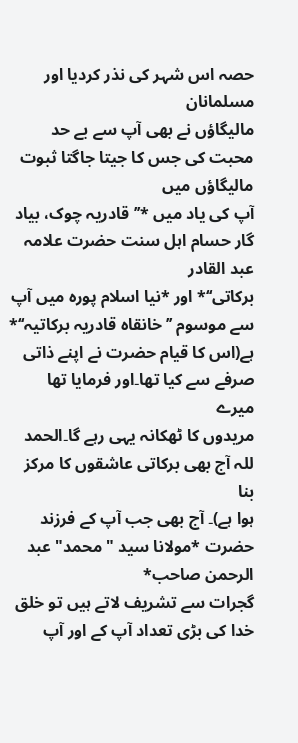حصہ اس شہر کی نذر کردیا اور مسلمانان
مالیگاؤں نے بھی آپ سے بے حد محبت کی جس کا جیتا جاگتا ثبوت مالیگاؤں میں
آپ کی یاد میں *’’قادریہ چوک، بیاد گار حسام اہل سنت حضرت علامہ عبد القادر
برکاتی‘‘* اور *نیا اسلام پورہ میں آپ سے موسوم ’’خانقاہ قادریہ برکاتیہ‘‘*
ہے(اس کا قیام حضرت نے اپنے ذاتی صرفے سے کیا تھا۔اور فرمایا تھا میرے
مریدوں کا ٹھکانہ یہی رہے گا۔الحمد للہ آج بھی برکاتی عاشقوں کا مرکز بنا
ہوا ہے)۔ آج بھی جب آپ کے فرزند حضرت *مولانا سید "محمد" عبد الرحمن صاحب*
گجرات سے تشریف لاتے ہیں تو خلق خدا کی بڑی تعداد آپ کے اور آپ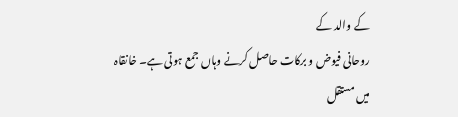کے والد کے
روحانی فیوض و برکات حاصل کرنے وہاں جمع ہوتی ہے۔ خانقاہ میں مستقل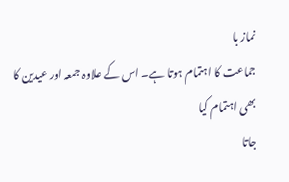نماز با
جماعت کا اہتمام ہوتا ہے۔ اس کے علاوہ جمعہ اور عیدین کا بھی اہتمام کیا
جاتا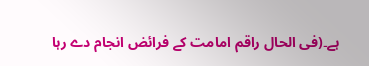ہے۔(فی الحال راقم امامت کے فرائض انجام دے رہا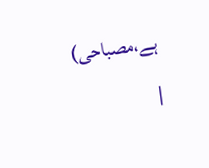ہے،مصباحی) |